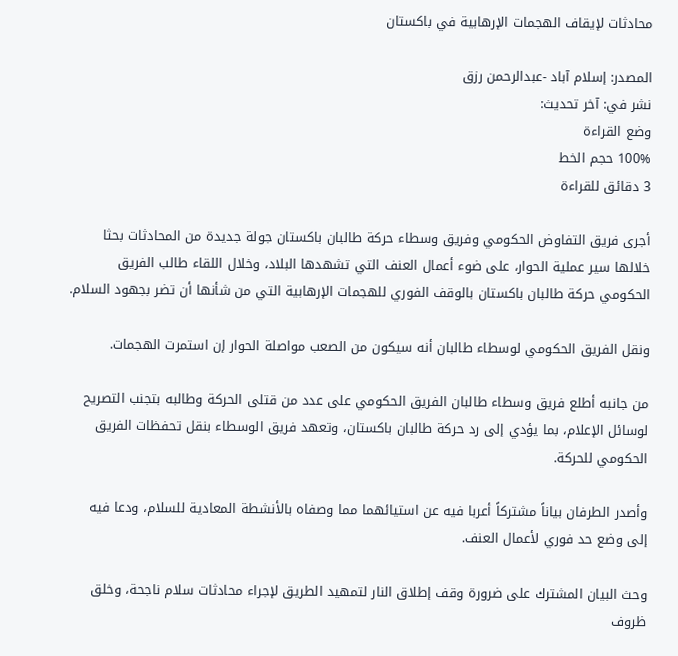محادثات لإيقاف الهجمات الإرهابية في باكستان

المصدر: إسلام آباد -عبدالرحمن رزق
نشر في: آخر تحديث:
وضع القراءة
100% حجم الخط
3 دقائق للقراءة

أجرى فريق التفاوض الحكومي وفريق وسطاء حركة طالبان باكستان جولة جديدة من المحادثات بحثا خلالها سير عملية الحوار، على ضوء أعمال العنف التي تشهدها البلاد، وخلال اللقاء طالب الفريق الحكومي حركة طالبان باكستان بالوقف الفوري للهجمات الإرهابية التي من شأنها أن تضر بجهود السلام.

ونقل الفريق الحكومي لوسطاء طالبان أنه سيكون من الصعب مواصلة الحوار إن استمرت الهجمات.

من جانبه أطلع فريق وسطاء طالبان الفريق الحكومي على عدد من قتلى الحركة وطالبه بتجنب التصريح لوسائل الإعلام، بما يؤدي إلى رد حركة طالبان باكستان، وتعهد فريق الوسطاء بنقل تحفظات الفريق الحكومي للحركة.

وأصدر الطرفان بياناً مشتركاً أعربا فيه عن استيائهما مما وصفاه بالأنشطة المعادية للسلام، ودعا فيه إلى وضع حد فوري لأعمال العنف.

وحث البيان المشترك على ضرورة وقف إطلاق النار لتمهيد الطريق لإجراء محادثات سلام ناجحة، وخلق ظروف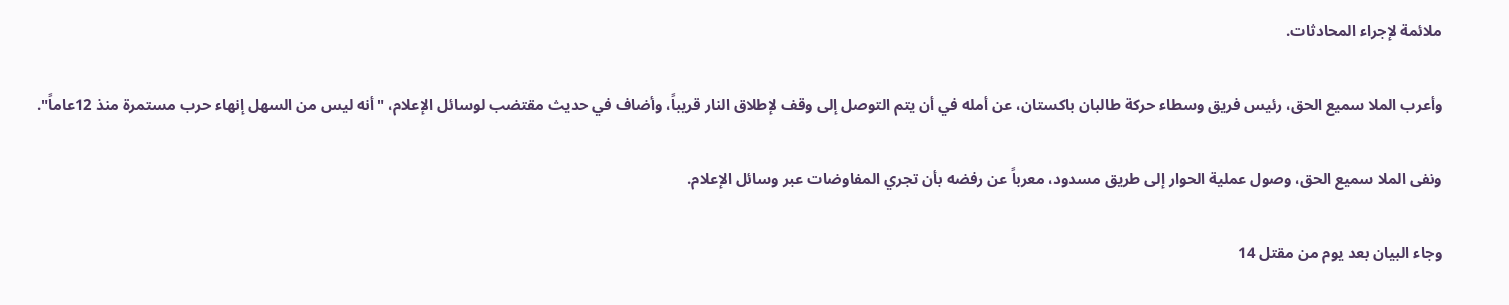ملائمة لإجراء المحادثات.

وأعرب الملا سميع الحق، رئيس فريق وسطاء حركة طالبان باكستان، عن أمله في أن يتم التوصل إلى وقف لإطلاق النار قريباً، وأضاف في حديث مقتضب لوسائل الإعلام، "أنه ليس من السهل إنهاء حرب مستمرة منذ 12عاماً".

ونفى الملا سميع الحق، وصول عملية الحوار إلى طريق مسدود، معرباً عن رفضه بأن تجري المفاوضات عبر وسائل الإعلام.

وجاء البيان بعد يوم من مقتل 14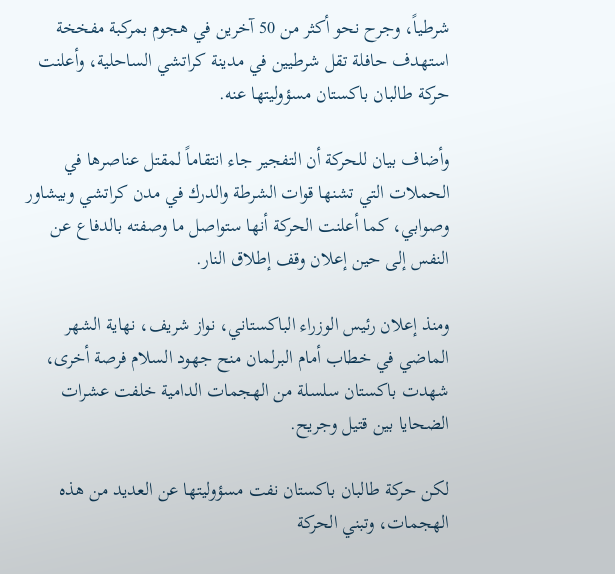شرطياً، وجرح نحو أكثر من 50 آخرين في هجوم بمركبة مفخخة استهدف حافلة تقل شرطيين في مدينة كراتشي الساحلية، وأعلنت حركة طالبان باكستان مسؤوليتها عنه.

وأضاف بيان للحركة أن التفجير جاء انتقاماً لمقتل عناصرها في الحملات التي تشنها قوات الشرطة والدرك في مدن كراتشي وبيشاور وصوابي، كما أعلنت الحركة أنها ستواصل ما وصفته بالدفاع عن النفس إلى حين إعلان وقف إطلاق النار.

ومنذ إعلان رئيس الوزراء الباكستاني، نواز شريف، نهاية الشهر الماضي في خطاب أمام البرلمان منح جهود السلام فرصة أخرى، شهدت باكستان سلسلة من الهجمات الدامية خلفت عشرات الضحايا بين قتيل وجريح.

لكن حركة طالبان باكستان نفت مسؤوليتها عن العديد من هذه الهجمات، وتبني الحركة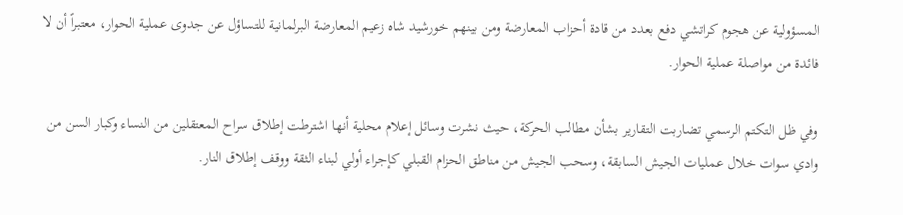المسؤولية عن هجوم كراتشي دفع بعدد من قادة أحزاب المعارضة ومن بينهم خورشيد شاه زعيم المعارضة البرلمانية للتساؤل عن جدوى عملية الحوار، معتبراً أن لا فائدة من مواصلة عملية الحوار.

وفي ظل التكتم الرسمي تضاربت التقارير بشأن مطالب الحركة، حيث نشرت وسائل إعلام محلية أنها اشترطت إطلاق سراح المعتقلين من النساء وكبار السن من وادي سوات خلال عمليات الجيش السابقة، وسحب الجيش من مناطق الحزام القبلي كإجراء أولي لبناء الثقة ووقف إطلاق النار.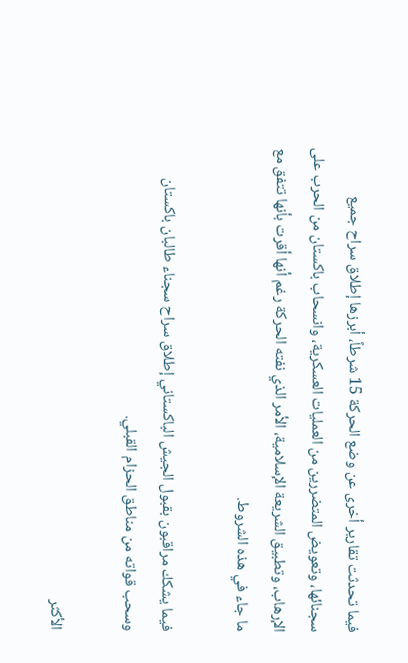فيما تحدثت تقارير أخرى عن وضع الحركة 15 شرطاً، أبرزها إطلاق سراح جميع سجنائها، وتعويض المتضررين من العمليات العسكرية، وانسحاب باكستان من الحرب على الإرهاب، وتطبيق الشريعة الإسلامية، الأمر الذي نفته الحركة رغم أنها أقرت بأنها تتفق مع ما جاء في هذه الشروط.

فيما يشكك مراقبون بقبول الجيش الباكستاني إطلاق سراح سجناء طالبان باكستان وسحب قواته من مناطق الحزام القبلي.

الأكثر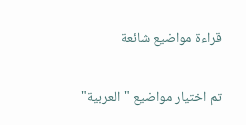قراءة مواضيع شائعة

تم اختيار مواضيع "العربية"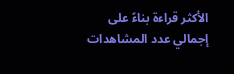الأكثر قراءة بناءً على إجمالي عدد المشاهدات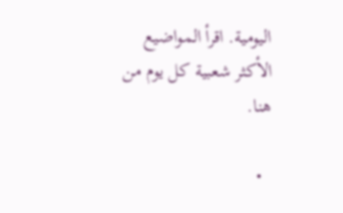اليومية. اقرأ المواضيع الأكثر شعبية كل يوم من هنا.

  •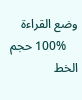وضع القراءة
    100% حجم الخط